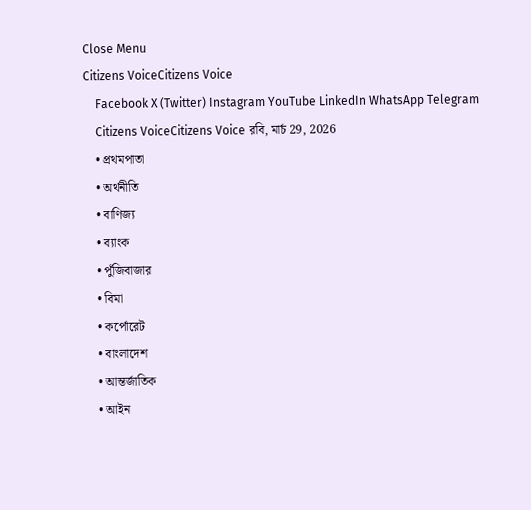Close Menu
Citizens VoiceCitizens Voice
    Facebook X (Twitter) Instagram YouTube LinkedIn WhatsApp Telegram
    Citizens VoiceCitizens Voice রবি, মার্চ 29, 2026
    • প্রথমপাতা
    • অর্থনীতি
    • বাণিজ্য
    • ব্যাংক
    • পুঁজিবাজার
    • বিমা
    • কর্পোরেট
    • বাংলাদেশ
    • আন্তর্জাতিক
    • আইন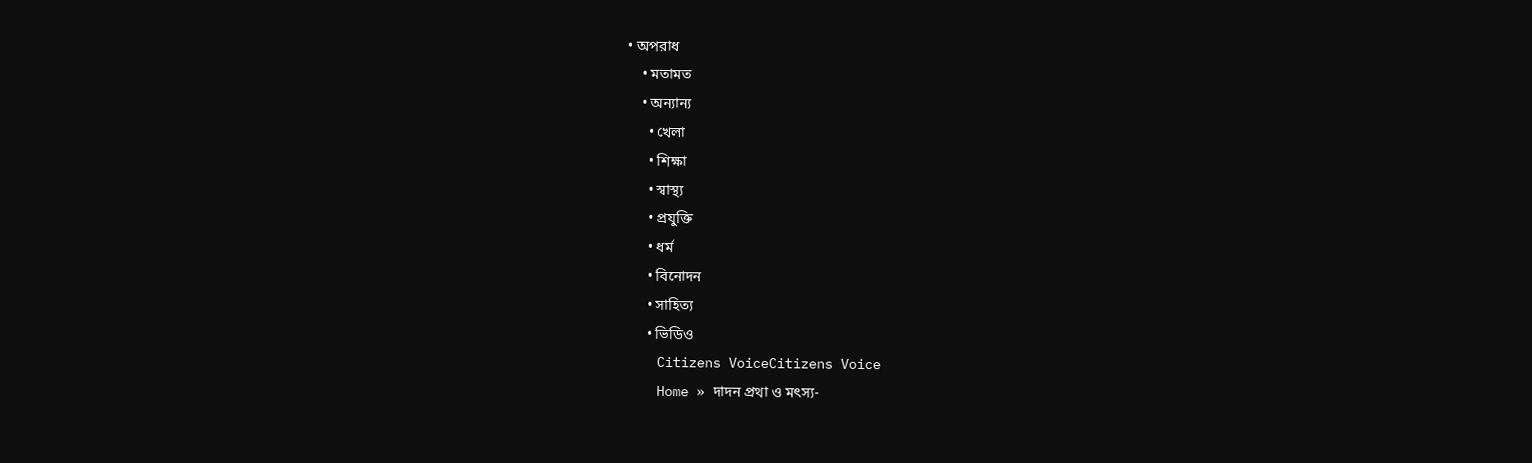• অপরাধ
    • মতামত
    • অন্যান্য
      • খেলা
      • শিক্ষা
      • স্বাস্থ্য
      • প্রযুক্তি
      • ধর্ম
      • বিনোদন
      • সাহিত্য
      • ভিডিও
    Citizens VoiceCitizens Voice
    Home » দাদন প্রথা ও মৎস্য-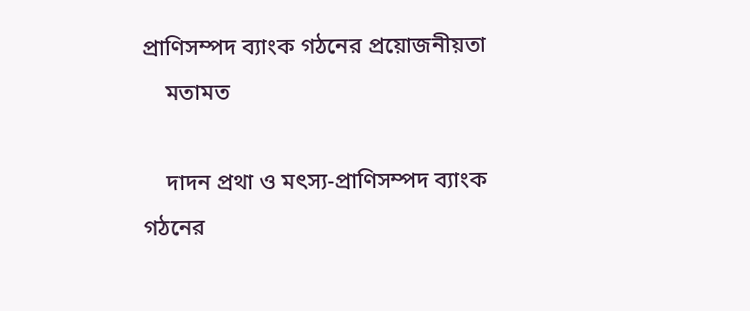প্রাণিসম্পদ ব্যাংক গঠনের প্রয়োজনীয়তা
    মতামত

    দাদন প্রথা ও মৎস্য-প্রাণিসম্পদ ব্যাংক গঠনের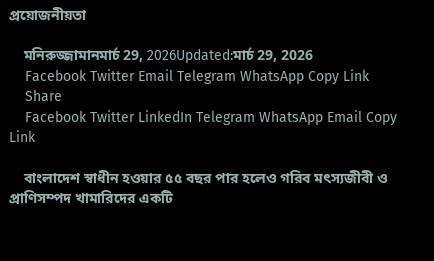প্রয়োজনীয়তা

    মনিরুজ্জামানমার্চ 29, 2026Updated:মার্চ 29, 2026
    Facebook Twitter Email Telegram WhatsApp Copy Link
    Share
    Facebook Twitter LinkedIn Telegram WhatsApp Email Copy Link

    বাংলাদেশ স্বাধীন হওয়ার ৫৫ বছর পার হলেও গরিব মৎস্যজীবী ও প্রাণিসম্পদ খামারিদের একটি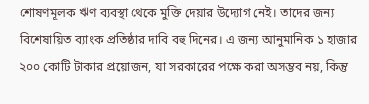শোষণমূলক ঋণ ব্যবস্থা থেকে মুক্তি দেয়ার উদ্যোগ নেই। তাদের জন্য বিশেষায়িত ব্যাংক প্রতিষ্ঠার দাবি বহু দিনের। এ জন্য আনুমানিক ১ হাজার ২০০ কোটি টাকার প্রয়োজন, যা সরকারের পক্ষে করা অসম্ভব নয়, কিন্তু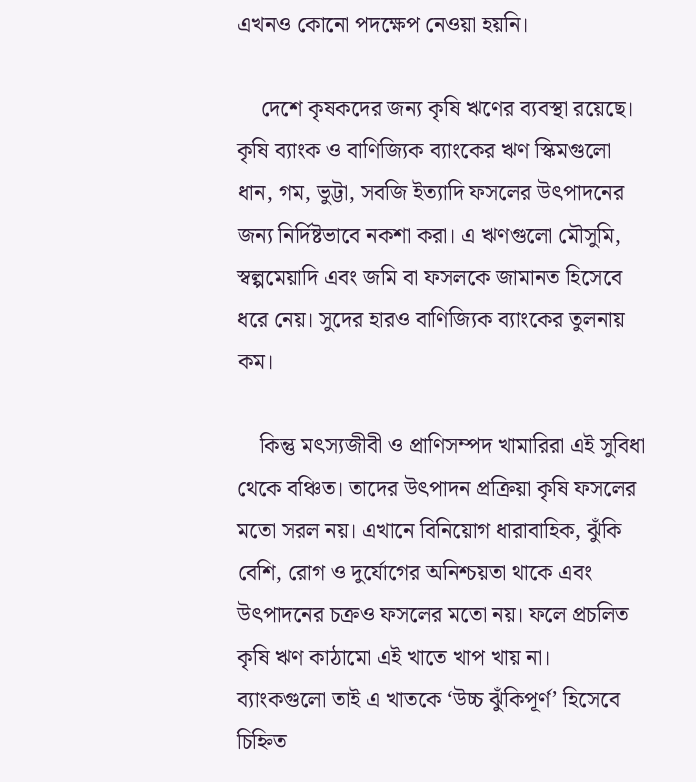এখনও কোনো পদক্ষেপ নেওয়া হয়নি।

    দেশে কৃষকদের জন্য কৃষি ঋণের ব্যবস্থা রয়েছে। কৃষি ব্যাংক ও বাণিজ্যিক ব্যাংকের ঋণ স্কিমগুলো ধান, গম, ভুট্টা, সবজি ইত্যাদি ফসলের উৎপাদনের জন্য নির্দিষ্টভাবে নকশা করা। এ ঋণগুলো মৌসুমি, স্বল্পমেয়াদি এবং জমি বা ফসলকে জামানত হিসেবে ধরে নেয়। সুদের হারও বাণিজ্যিক ব্যাংকের তুলনায় কম।

    কিন্তু মৎস্যজীবী ও প্রাণিসম্পদ খামারিরা এই সুবিধা থেকে বঞ্চিত। তাদের উৎপাদন প্রক্রিয়া কৃষি ফসলের মতো সরল নয়। এখানে বিনিয়োগ ধারাবাহিক, ঝুঁকি বেশি, রোগ ও দুর্যোগের অনিশ্চয়তা থাকে এবং উৎপাদনের চক্রও ফসলের মতো নয়। ফলে প্রচলিত কৃষি ঋণ কাঠামো এই খাতে খাপ খায় না। ব্যাংকগুলো তাই এ খাতকে ‘উচ্চ ঝুঁকিপূর্ণ’ হিসেবে চিহ্নিত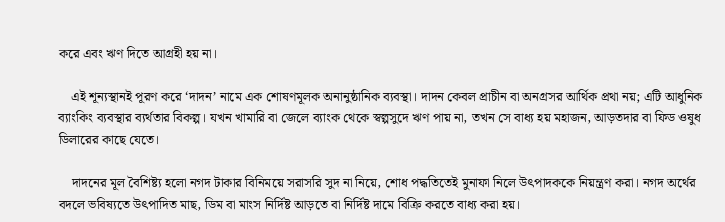করে এবং ঋণ দিতে আগ্রহী হয় না।

    এই শূন্যস্থানই পূরণ করে ‘দাদন’ নামে এক শোষণমূলক অনানুষ্ঠানিক ব্যবস্থা। দাদন কেবল প্রাচীন বা অনগ্রসর আর্থিক প্রথা নয়; এটি আধুনিক ব্যাংকিং ব্যবস্থার ব্যর্থতার বিকল্প। যখন খামারি বা জেলে ব্যাংক থেকে স্বল্পসুদে ঋণ পায় না, তখন সে বাধ্য হয় মহাজন, আড়তদার বা ফিড ওষুধ ডিলারের কাছে যেতে।

    দাদনের মূল বৈশিষ্ট্য হলো নগদ টাকার বিনিময়ে সরাসরি সুদ না নিয়ে, শোধ পদ্ধতিতেই মুনাফা নিলে উৎপাদককে নিয়ন্ত্রণ করা। নগদ অর্থের বদলে ভবিষ্যতে উৎপাদিত মাছ, ডিম বা মাংস নির্দিষ্ট আড়তে বা নির্দিষ্ট দামে বিক্রি করতে বাধ্য করা হয়।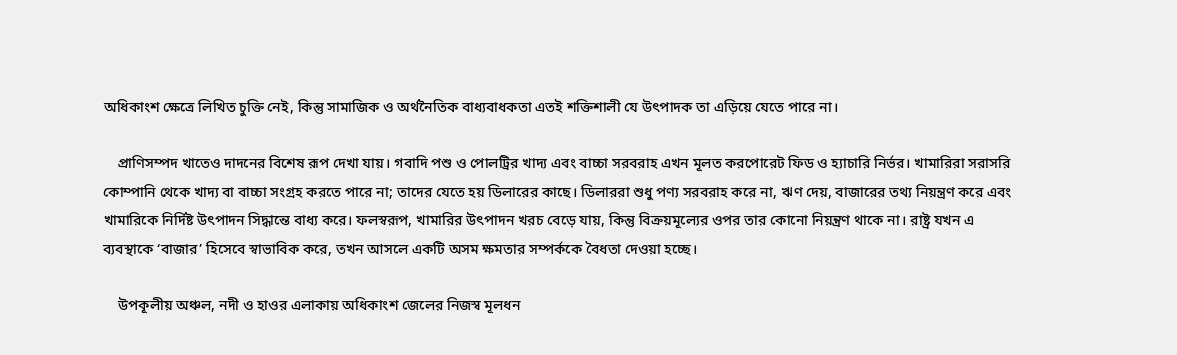অধিকাংশ ক্ষেত্রে লিখিত চুক্তি নেই, কিন্তু সামাজিক ও অর্থনৈতিক বাধ্যবাধকতা এতই শক্তিশালী যে উৎপাদক তা এড়িয়ে যেতে পারে না।

    প্রাণিসম্পদ খাতেও দাদনের বিশেষ রূপ দেখা যায়। গবাদি পশু ও পোলট্রির খাদ্য এবং বাচ্চা সরবরাহ এখন মূলত করপোরেট ফিড ও হ্যাচারি নির্ভর। খামারিরা সরাসরি কোম্পানি থেকে খাদ্য বা বাচ্চা সংগ্রহ করতে পারে না; তাদের যেতে হয় ডিলারের কাছে। ডিলাররা শুধু পণ্য সরবরাহ করে না, ঋণ দেয়, বাজারের তথ্য নিয়ন্ত্রণ করে এবং খামারিকে নির্দিষ্ট উৎপাদন সিদ্ধান্তে বাধ্য করে। ফলস্বরূপ, খামারির উৎপাদন খরচ বেড়ে যায়, কিন্তু বিক্রয়মূল্যের ওপর তার কোনো নিয়ন্ত্রণ থাকে না। রাষ্ট্র যখন এ ব্যবস্থাকে ‘বাজার’ হিসেবে স্বাভাবিক করে, তখন আসলে একটি অসম ক্ষমতার সম্পর্ককে বৈধতা দেওয়া হচ্ছে।

    উপকূলীয় অঞ্চল, নদী ও হাওর এলাকায় অধিকাংশ জেলের নিজস্ব মূলধন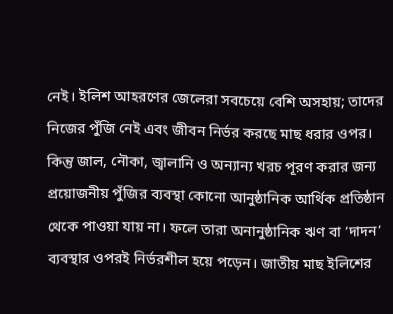নেই। ইলিশ আহরণের জেলেরা সবচেয়ে বেশি অসহায়; তাদের নিজের পুঁজি নেই এবং জীবন নির্ভর করছে মাছ ধরার ওপর। কিন্তু জাল, নৌকা, জ্বালানি ও অন্যান্য খরচ পূরণ করার জন্য প্রয়োজনীয় পুঁজির ব্যবস্থা কোনো আনুষ্ঠানিক আর্থিক প্রতিষ্ঠান থেকে পাওয়া যায় না। ফলে তারা অনানুষ্ঠানিক ঋণ বা ‘দাদন’ ব্যবস্থার ওপরই নির্ভরশীল হয়ে পড়েন। জাতীয় মাছ ইলিশের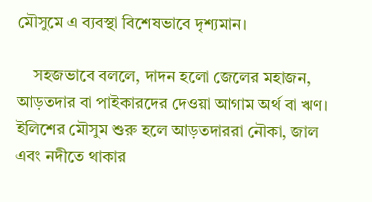মৌসুমে এ ব্যবস্থা বিশেষভাবে দৃশ্যমান।

    সহজভাবে বললে, দাদন হলো জেলের মহাজন, আড়তদার বা পাইকারদের দেওয়া আগাম অর্থ বা ঋণ। ইলিশের মৌসুম শুরু হলে আড়তদাররা নৌকা, জাল এবং নদীতে থাকার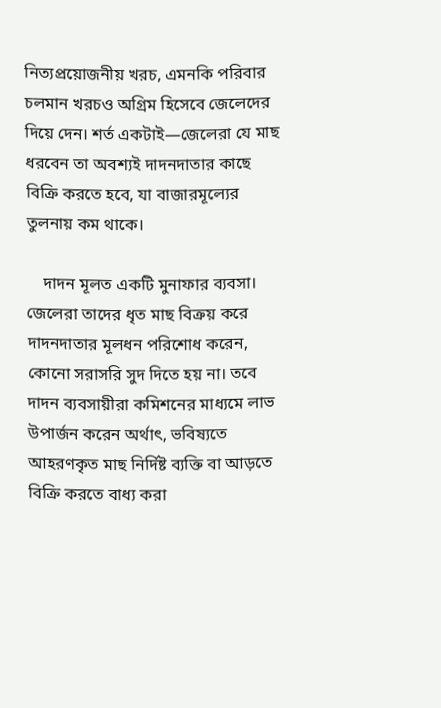নিত্যপ্রয়োজনীয় খরচ, এমনকি পরিবার চলমান খরচও অগ্রিম হিসেবে জেলেদের দিয়ে দেন। শর্ত একটাই—জেলেরা যে মাছ ধরবেন তা অবশ্যই দাদনদাতার কাছে বিক্রি করতে হবে, যা বাজারমূল্যের তুলনায় কম থাকে।

    দাদন মূলত একটি মুনাফার ব্যবসা। জেলেরা তাদের ধৃত মাছ বিক্রয় করে দাদনদাতার মূলধন পরিশোধ করেন, কোনো সরাসরি সুদ দিতে হয় না। তবে দাদন ব্যবসায়ীরা কমিশনের মাধ্যমে লাভ উপার্জন করেন অর্থাৎ, ভবিষ্যতে আহরণকৃত মাছ নির্দিষ্ট ব্যক্তি বা আড়তে বিক্রি করতে বাধ্য করা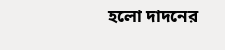হলো দাদনের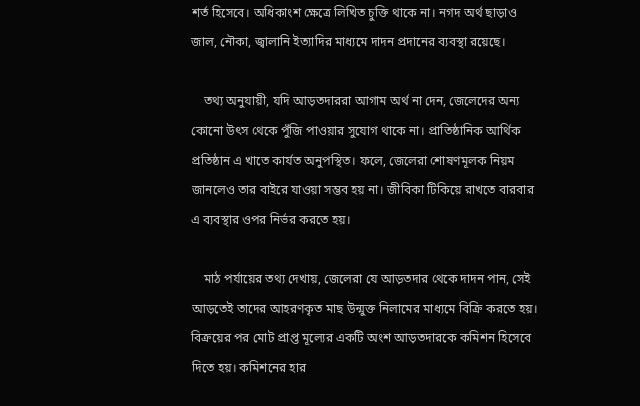শর্ত হিসেবে। অধিকাংশ ক্ষেত্রে লিখিত চুক্তি থাকে না। নগদ অর্থ ছাড়াও জাল, নৌকা, জ্বালানি ইত্যাদির মাধ্যমে দাদন প্রদানের ব্যবস্থা রয়েছে।

    তথ্য অনুযায়ী, যদি আড়তদাররা আগাম অর্থ না দেন, জেলেদের অন্য কোনো উৎস থেকে পুঁজি পাওয়ার সুযোগ থাকে না। প্রাতিষ্ঠানিক আর্থিক প্রতিষ্ঠান এ খাতে কার্যত অনুপস্থিত। ফলে, জেলেরা শোষণমূলক নিয়ম জানলেও তার বাইরে যাওয়া সম্ভব হয় না। জীবিকা টিকিয়ে রাখতে বারবার এ ব্যবস্থার ওপর নির্ভর করতে হয়।

    মাঠ পর্যায়ের তথ্য দেখায়, জেলেরা যে আড়তদার থেকে দাদন পান, সেই আড়তেই তাদের আহরণকৃত মাছ উন্মুক্ত নিলামের মাধ্যমে বিক্রি করতে হয়। বিক্রয়ের পর মোট প্রাপ্ত মূল্যের একটি অংশ আড়তদারকে কমিশন হিসেবে দিতে হয়। কমিশনের হার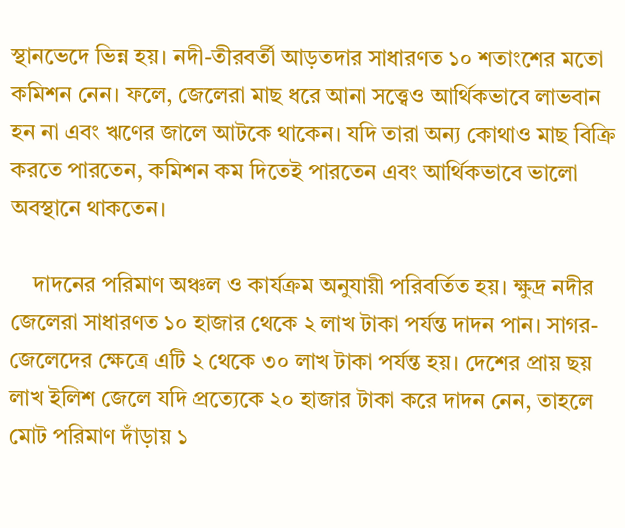স্থানভেদে ভিন্ন হয়। নদী-তীরবর্তী আড়তদার সাধারণত ১০ শতাংশের মতো কমিশন নেন। ফলে, জেলেরা মাছ ধরে আনা সত্ত্বেও আর্থিকভাবে লাভবান হন না এবং ঋণের জালে আটকে থাকেন। যদি তারা অন্য কোথাও মাছ বিক্রি করতে পারতেন, কমিশন কম দিতেই পারতেন এবং আর্থিকভাবে ভালো অবস্থানে থাকতেন।

    দাদনের পরিমাণ অঞ্চল ও কার্যক্রম অনুযায়ী পরিবর্তিত হয়। ক্ষুদ্র নদীর জেলেরা সাধারণত ১০ হাজার থেকে ২ লাখ টাকা পর্যন্ত দাদন পান। সাগর-জেলেদের ক্ষেত্রে এটি ২ থেকে ৩০ লাখ টাকা পর্যন্ত হয়। দেশের প্রায় ছয় লাখ ইলিশ জেলে যদি প্রত্যেকে ২০ হাজার টাকা করে দাদন নেন, তাহলে মোট পরিমাণ দাঁড়ায় ১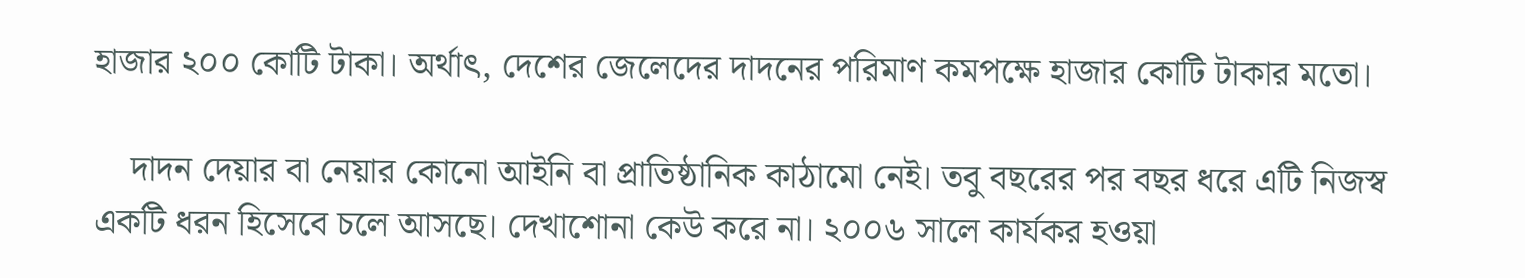হাজার ২০০ কোটি টাকা। অর্থাৎ, দেশের জেলেদের দাদনের পরিমাণ কমপক্ষে হাজার কোটি টাকার মতো।

    দাদন দেয়ার বা নেয়ার কোনো আইনি বা প্রাতিষ্ঠানিক কাঠামো নেই। তবু বছরের পর বছর ধরে এটি নিজস্ব একটি ধরন হিসেবে চলে আসছে। দেখাশোনা কেউ করে না। ২০০৬ সালে কার্যকর হওয়া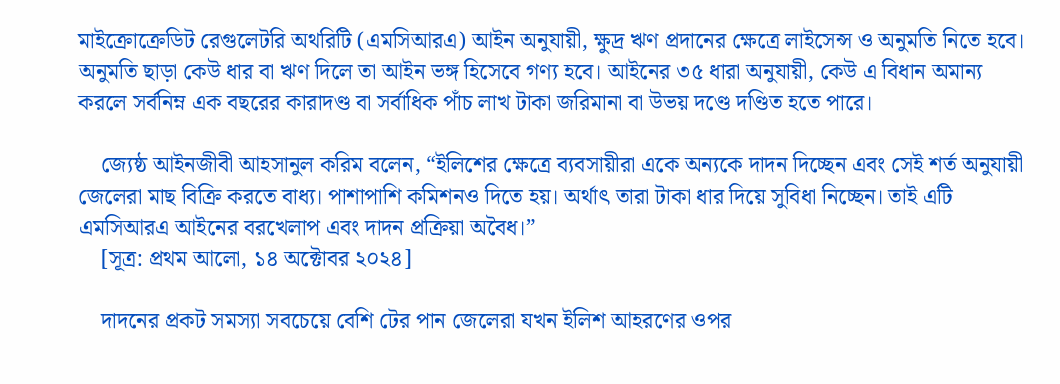মাইক্রোক্রেডিট রেগুলেটরি অথরিটি (এমসিআরএ) আইন অনুযায়ী, ক্ষুদ্র ঋণ প্রদানের ক্ষেত্রে লাইসেন্স ও অনুমতি নিতে হবে। অনুমতি ছাড়া কেউ ধার বা ঋণ দিলে তা আইন ভঙ্গ হিসেবে গণ্য হবে। আইনের ৩৫ ধারা অনুযায়ী, কেউ এ বিধান অমান্য করলে সর্বনিম্ন এক বছরের কারাদণ্ড বা সর্বাধিক পাঁচ লাখ টাকা জরিমানা বা উভয় দণ্ডে দণ্ডিত হতে পারে।

    জ্যেষ্ঠ আইনজীবী আহসানুল করিম বলেন, “ইলিশের ক্ষেত্রে ব্যবসায়ীরা একে অন্যকে দাদন দিচ্ছেন এবং সেই শর্ত অনুযায়ী জেলেরা মাছ বিক্রি করতে বাধ্য। পাশাপাশি কমিশনও দিতে হয়। অর্থাৎ তারা টাকা ধার দিয়ে সুবিধা নিচ্ছেন। তাই এটি এমসিআরএ আইনের বরখেলাপ এবং দাদন প্রক্রিয়া অবৈধ।”
    [সূত্র: প্রথম আলো, ১৪ অক্টোবর ২০২৪]

    দাদনের প্রকট সমস্যা সবচেয়ে বেশি টের পান জেলেরা যখন ইলিশ আহরণের ওপর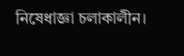নিষেধাজ্ঞা চলাকালীন।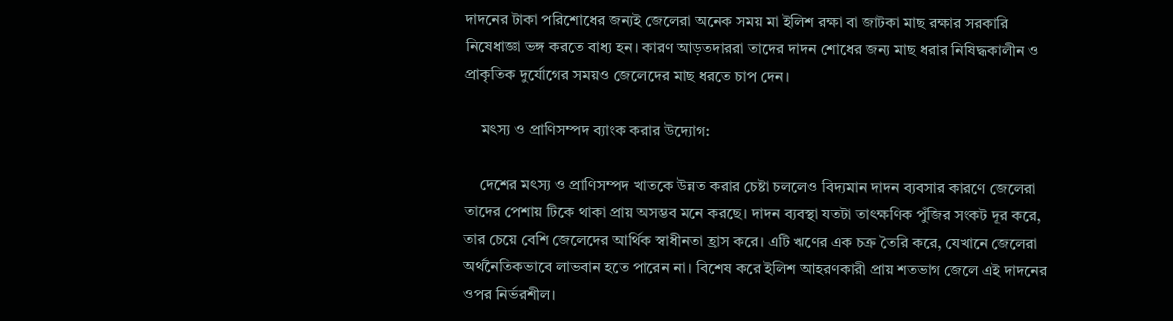দাদনের টাকা পরিশোধের জন্যই জেলেরা অনেক সময় মা ইলিশ রক্ষা বা জাটকা মাছ রক্ষার সরকারি নিষেধাজ্ঞা ভঙ্গ করতে বাধ্য হন। কারণ আড়তদাররা তাদের দাদন শোধের জন্য মাছ ধরার নিষিদ্ধকালীন ও প্রাকৃতিক দুর্যোগের সময়ও জেলেদের মাছ ধরতে চাপ দেন।

    মৎস্য ও প্রাণিসম্পদ ব্যাংক করার উদ্যোগ:

    দেশের মৎস্য ও প্রাণিসম্পদ খাতকে উন্নত করার চেষ্টা চললেও বিদ্যমান দাদন ব্যবসার কারণে জেলেরা তাদের পেশায় টিকে থাকা প্রায় অসম্ভব মনে করছে। দাদন ব্যবস্থা যতটা তাৎক্ষণিক পুঁজির সংকট দূর করে, তার চেয়ে বেশি জেলেদের আর্থিক স্বাধীনতা হ্রাস করে। এটি ঋণের এক চক্র তৈরি করে, যেখানে জেলেরা অর্থনৈতিকভাবে লাভবান হতে পারেন না। বিশেষ করে ইলিশ আহরণকারী প্রায় শতভাগ জেলে এই দাদনের ওপর নির্ভরশীল।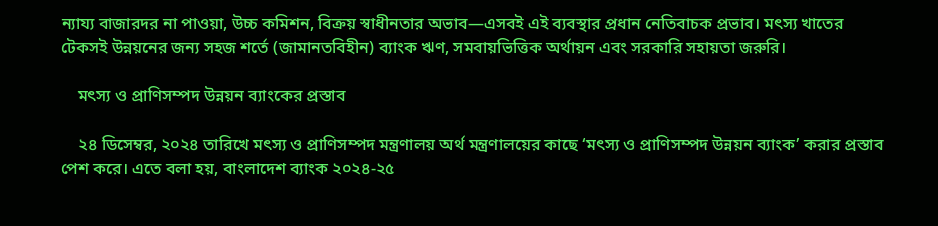ন্যায্য বাজারদর না পাওয়া, উচ্চ কমিশন, বিক্রয় স্বাধীনতার অভাব—এসবই এই ব্যবস্থার প্রধান নেতিবাচক প্রভাব। মৎস্য খাতের টেকসই উন্নয়নের জন্য সহজ শর্তে (জামানতবিহীন) ব্যাংক ঋণ, সমবায়ভিত্তিক অর্থায়ন এবং সরকারি সহায়তা জরুরি।

    মৎস্য ও প্রাণিসম্পদ উন্নয়ন ব্যাংকের প্রস্তাব

    ২৪ ডিসেম্বর, ২০২৪ তারিখে মৎস্য ও প্রাণিসম্পদ মন্ত্রণালয় অর্থ মন্ত্রণালয়ের কাছে ‘মৎস্য ও প্রাণিসম্পদ উন্নয়ন ব্যাংক’ করার প্রস্তাব পেশ করে। এতে বলা হয়, বাংলাদেশ ব্যাংক ২০২৪-২৫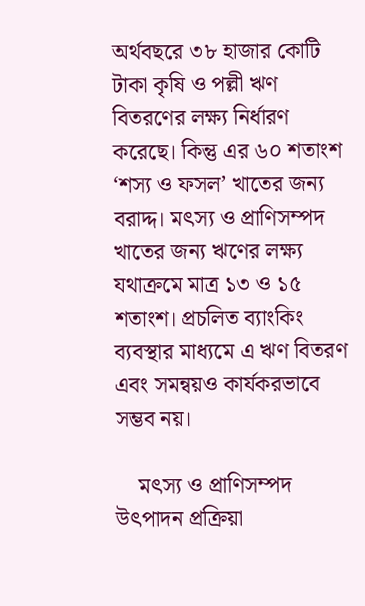অর্থবছরে ৩৮ হাজার কোটি টাকা কৃষি ও পল্লী ঋণ বিতরণের লক্ষ্য নির্ধারণ করেছে। কিন্তু এর ৬০ শতাংশ ‘শস্য ও ফসল’ খাতের জন্য বরাদ্দ। মৎস্য ও প্রাণিসম্পদ খাতের জন্য ঋণের লক্ষ্য যথাক্রমে মাত্র ১৩ ও ১৫ শতাংশ। প্রচলিত ব্যাংকিং ব্যবস্থার মাধ্যমে এ ঋণ বিতরণ এবং সমন্বয়ও কার্যকরভাবে সম্ভব নয়।

    মৎস্য ও প্রাণিসম্পদ উৎপাদন প্রক্রিয়া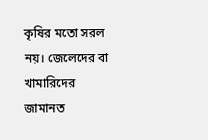কৃষির মতো সরল নয়। জেলেদের বা খামারিদের জামানত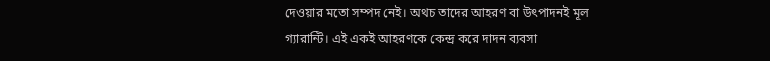দেওয়ার মতো সম্পদ নেই। অথচ তাদের আহরণ বা উৎপাদনই মূল গ্যারান্টি। এই একই আহরণকে কেন্দ্র করে দাদন ব্যবসা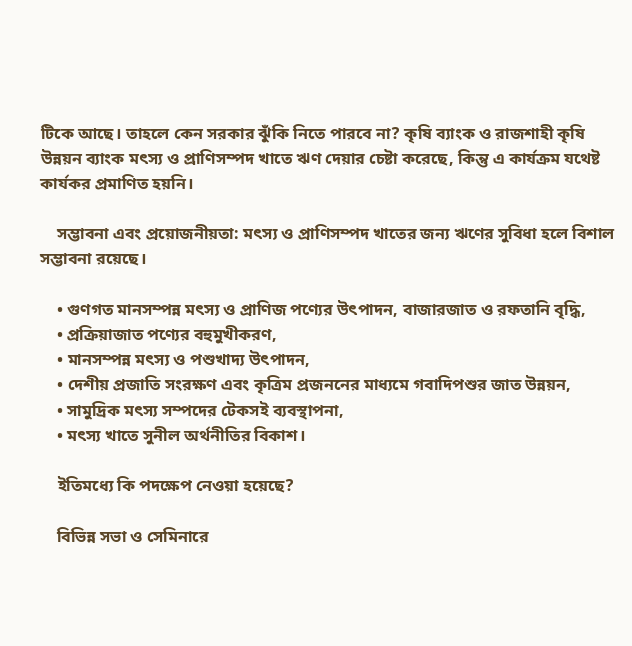টিকে আছে। তাহলে কেন সরকার ঝুঁকি নিতে পারবে না? কৃষি ব্যাংক ও রাজশাহী কৃষি উন্নয়ন ব্যাংক মৎস্য ও প্রাণিসম্পদ খাতে ঋণ দেয়ার চেষ্টা করেছে, কিন্তু এ কার্যক্রম যথেষ্ট কার্যকর প্রমাণিত হয়নি।

    সম্ভাবনা এবং প্রয়োজনীয়তা: মৎস্য ও প্রাণিসম্পদ খাতের জন্য ঋণের সুবিধা হলে বিশাল সম্ভাবনা রয়েছে।

    • গুণগত মানসম্পন্ন মৎস্য ও প্রাণিজ পণ্যের উৎপাদন, বাজারজাত ও রফতানি বৃদ্ধি,
    • প্রক্রিয়াজাত পণ্যের বহুমুখীকরণ,
    • মানসম্পন্ন মৎস্য ও পশুখাদ্য উৎপাদন,
    • দেশীয় প্রজাতি সংরক্ষণ এবং কৃত্রিম প্রজননের মাধ্যমে গবাদিপশুর জাত উন্নয়ন,
    • সামুদ্রিক মৎস্য সম্পদের টেকসই ব্যবস্থাপনা,
    • মৎস্য খাতে সুনীল অর্থনীতির বিকাশ।

    ইতিমধ্যে কি পদক্ষেপ নেওয়া হয়েছে?

    বিভিন্ন সভা ও সেমিনারে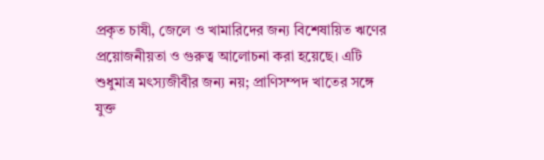প্রকৃত চাষী, জেলে ও খামারিদের জন্য বিশেষায়িত ঋণের প্রয়োজনীয়তা ও গুরুত্ব আলোচনা করা হয়েছে। এটি শুধুমাত্র মৎস্যজীবীর জন্য নয়; প্রাণিসম্পদ খাতের সঙ্গে যুক্ত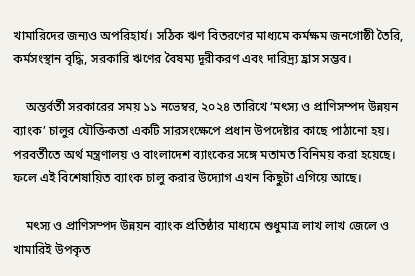খামারিদের জন্যও অপরিহার্য। সঠিক ঋণ বিতরণের মাধ্যমে কর্মক্ষম জনগোষ্ঠী তৈরি, কর্মসংস্থান বৃদ্ধি, সরকারি ঋণের বৈষম্য দূরীকরণ এবং দারিদ্র্য হ্রাস সম্ভব।

    অন্তর্বর্তী সরকারের সময় ১১ নভেম্বর, ২০২৪ তারিখে ‘মৎস্য ও প্রাণিসম্পদ উন্নয়ন ব্যাংক’ চালুর যৌক্তিকতা একটি সারসংক্ষেপে প্রধান উপদেষ্টার কাছে পাঠানো হয়। পরবর্তীতে অর্থ মন্ত্রণালয় ও বাংলাদেশ ব্যাংকের সঙ্গে মতামত বিনিময় করা হয়েছে। ফলে এই বিশেষায়িত ব্যাংক চালু করার উদ্যোগ এখন কিছুটা এগিয়ে আছে।

    মৎস্য ও প্রাণিসম্পদ উন্নয়ন ব্যাংক প্রতিষ্ঠার মাধ্যমে শুধুমাত্র লাখ লাখ জেলে ও খামারিই উপকৃত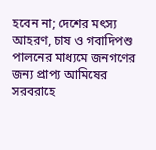হবেন না; দেশের মৎস্য আহরণ, চাষ ও গবাদিপশু পালনের মাধ্যমে জনগণের জন্য প্রাপ্য আমিষের সরবরাহে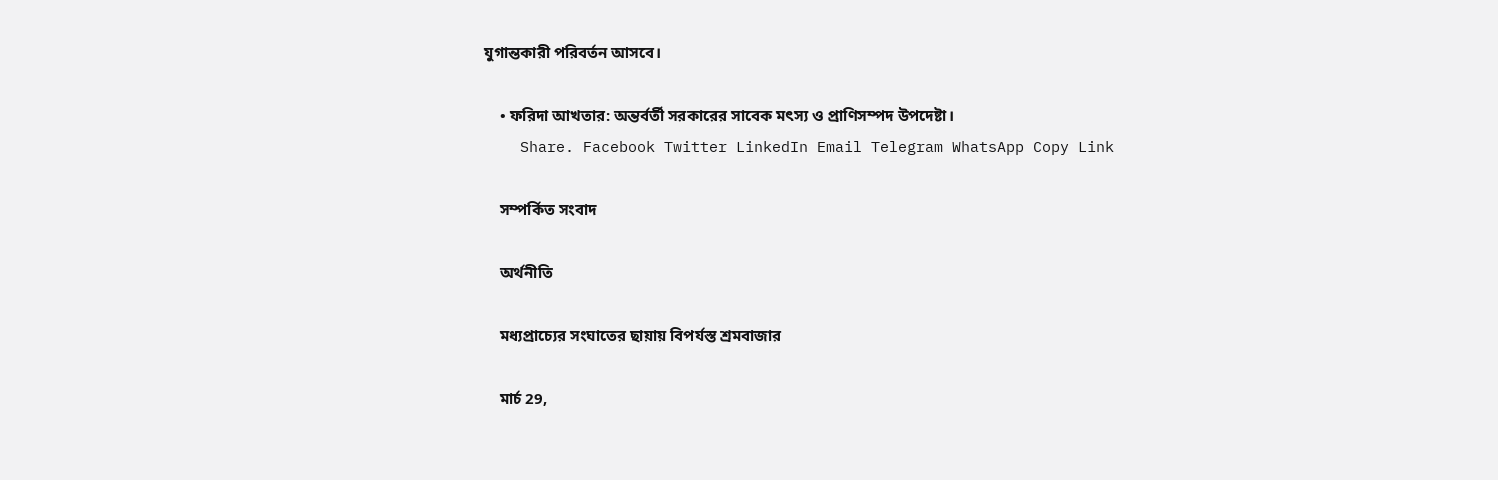যুগান্তকারী পরিবর্তন আসবে।

    • ফরিদা আখতার: অন্তর্বর্তী সরকারের সাবেক মৎস্য ও প্রাণিসম্পদ উপদেষ্টা।
    Share. Facebook Twitter LinkedIn Email Telegram WhatsApp Copy Link

    সম্পর্কিত সংবাদ

    অর্থনীতি

    মধ্যপ্রাচ্যের সংঘাতের ছায়ায় বিপর্যস্ত শ্রমবাজার

    মার্চ 29,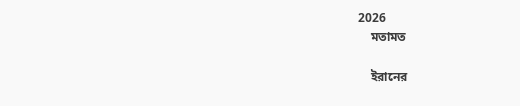2026
    মতামত

    ইরানের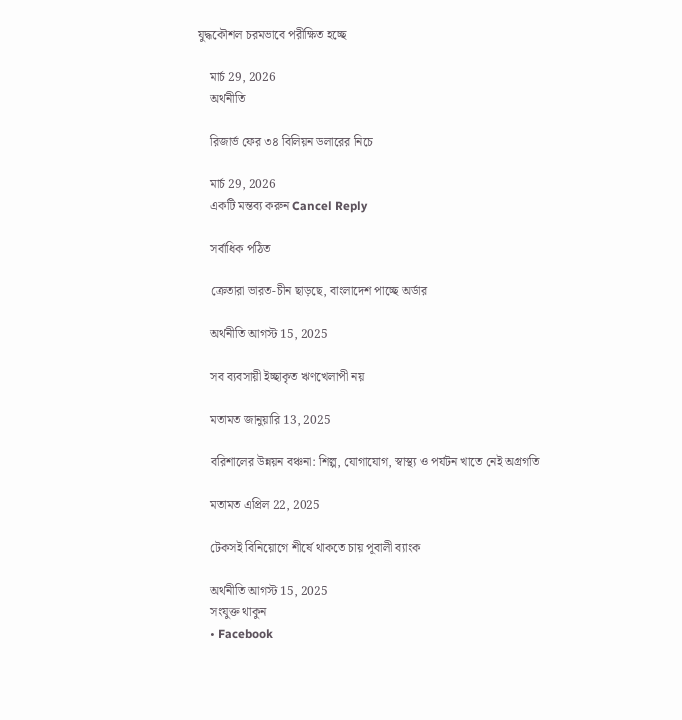যুদ্ধকৌশল চরমভাবে পরীক্ষিত হচ্ছে

    মার্চ 29, 2026
    অর্থনীতি

    রিজার্ভ ফের ৩৪ বিলিয়ন ডলারের নিচে

    মার্চ 29, 2026
    একটি মন্তব্য করুন Cancel Reply

    সর্বাধিক পঠিত

    ক্রেতারা ভারত-চীন ছাড়ছে, বাংলাদেশ পাচ্ছে অর্ডার

    অর্থনীতি আগস্ট 15, 2025

    সব ব্যবসায়ী ইচ্ছাকৃত ঋণখেলাপী নয়

    মতামত জানুয়ারি 13, 2025

    বরিশালের উন্নয়ন বঞ্চনা: শিল্প, যোগাযোগ, স্বাস্থ্য ও পর্যটন খাতে নেই অগ্রগতি

    মতামত এপ্রিল 22, 2025

    টেকসই বিনিয়োগে শীর্ষে থাকতে চায় পূবালী ব্যাংক

    অর্থনীতি আগস্ট 15, 2025
    সংযুক্ত থাকুন
    • Facebook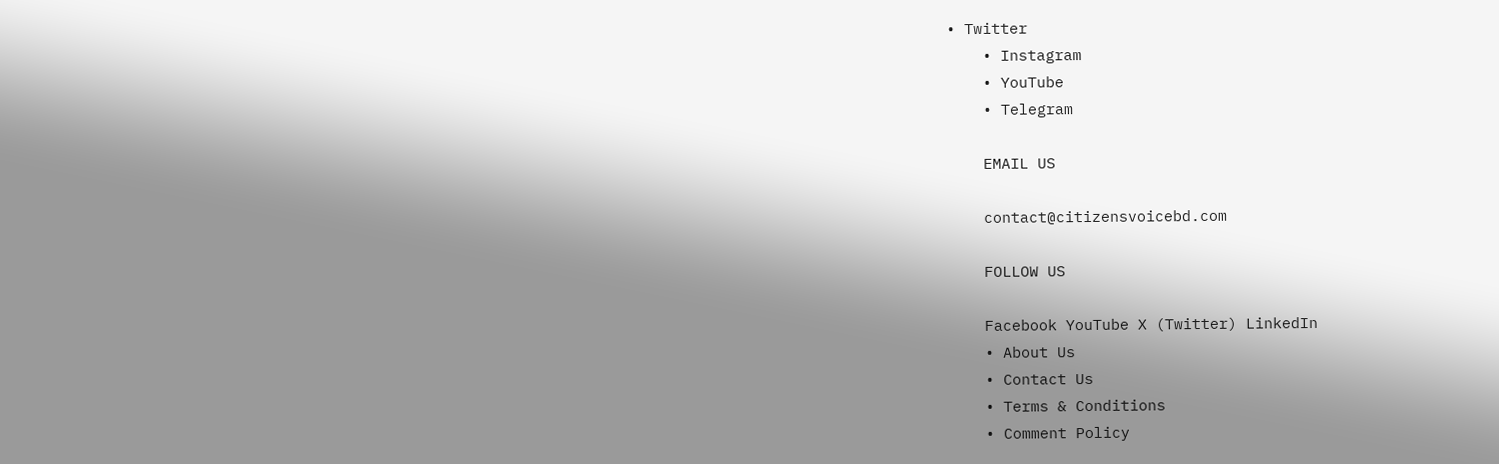• Twitter
    • Instagram
    • YouTube
    • Telegram

    EMAIL US

    contact@citizensvoicebd.com

    FOLLOW US

    Facebook YouTube X (Twitter) LinkedIn
    • About Us
    • Contact Us
    • Terms & Conditions
    • Comment Policy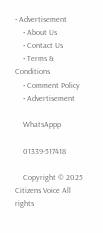• Advertisement
    • About Us
    • Contact Us
    • Terms & Conditions
    • Comment Policy
    • Advertisement

    WhatsAppp

    01339-517418

    Copyright © 2025 Citizens Voice All rights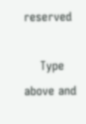reserved

    Type above and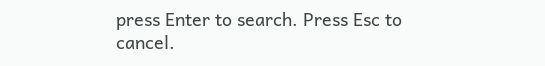press Enter to search. Press Esc to cancel.